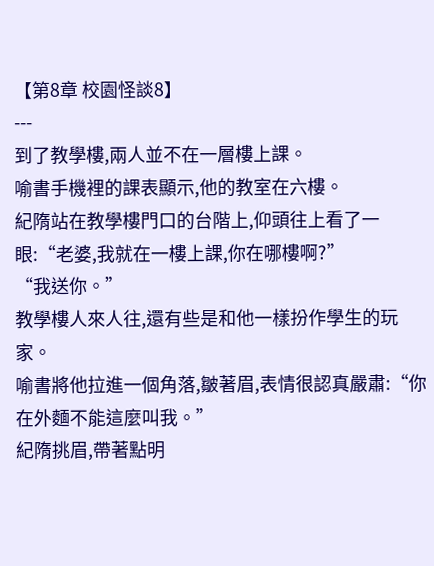【第8章 校園怪談8】
---
到了教學樓,兩人並不在一層樓上課。
喻書手機裡的課表顯示,他的教室在六樓。
紀隋站在教學樓門口的台階上,仰頭往上看了一眼:“老婆,我就在一樓上課,你在哪樓啊?”
“我送你。”
教學樓人來人往,還有些是和他一樣扮作學生的玩家。
喻書將他拉進一個角落,皺著眉,表情很認真嚴肅:“你在外麵不能這麼叫我。”
紀隋挑眉,帶著點明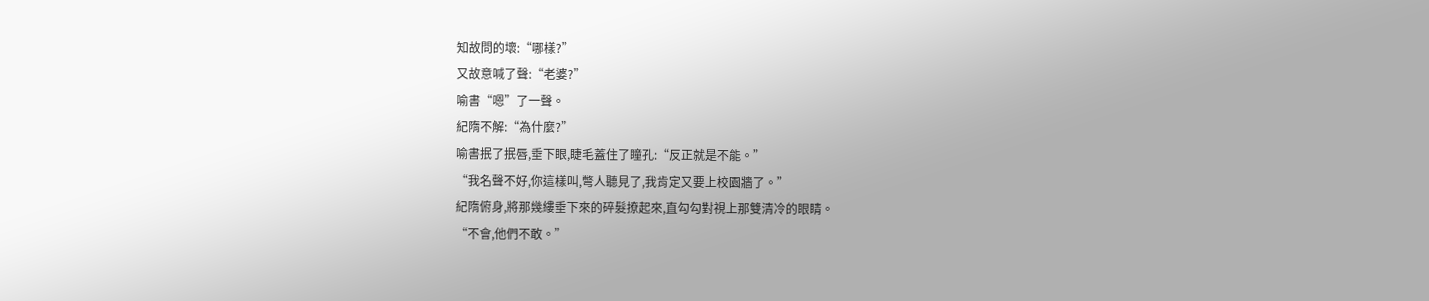知故問的壞:“哪樣?”
又故意喊了聲:“老婆?”
喻書“嗯”了一聲。
紀隋不解:“為什麼?”
喻書抿了抿唇,垂下眼,睫毛蓋住了瞳孔:“反正就是不能。”
“我名聲不好,你這樣叫,彆人聽見了,我肯定又要上校園牆了。”
紀隋俯身,將那幾縷垂下來的碎髮撩起來,直勾勾對視上那雙清冷的眼睛。
“不會,他們不敢。”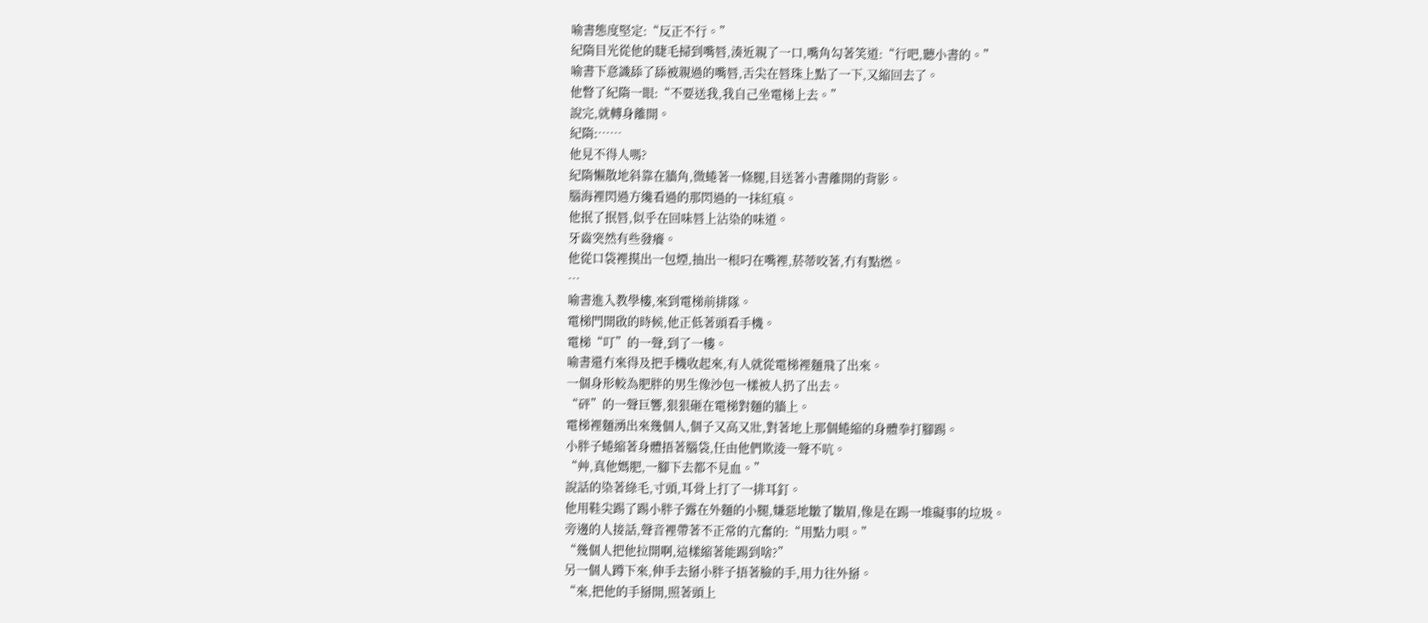喻書態度堅定:“反正不行。”
紀隋目光從他的睫毛掃到嘴唇,湊近親了一口,嘴角勾著笑道:“行吧,聽小書的。”
喻書下意識舔了舔被親過的嘴唇,舌尖在唇珠上點了一下,又縮回去了。
他瞥了紀隋一眼:“不要送我,我自己坐電梯上去。”
說完,就轉身離開。
紀隋:……
他見不得人嗎?
紀隋懶散地斜靠在牆角,微蜷著一條腿,目送著小書離開的背影。
腦海裡閃過方纔看過的那閃過的一抹紅痕。
他抿了抿唇,似乎在回味唇上沾染的味道。
牙齒突然有些發癢。
他從口袋裡摸出一包煙,抽出一根叼在嘴裡,菸蒂咬著,冇有點燃。
…
喻書進入教學樓,來到電梯前排隊。
電梯門開啟的時候,他正低著頭看手機。
電梯“叮”的一聲,到了一樓。
喻書還冇來得及把手機收起來,有人就從電梯裡麵飛了出來。
一個身形較為肥胖的男生像沙包一樣被人扔了出去。
“砰”的一聲巨響,狠狠砸在電梯對麵的牆上。
電梯裡麵湧出來幾個人,個子又高又壯,對著地上那個蜷縮的身體拳打腳踢。
小胖子蜷縮著身體捂著腦袋,任由他們欺淩一聲不吭。
“艸,真他媽肥,一腳下去都不見血。”
說話的染著綠毛,寸頭,耳骨上打了一排耳釘。
他用鞋尖踢了踢小胖子露在外麵的小腿,嫌惡地皺了皺眉,像是在踢一堆礙事的垃圾。
旁邊的人接話,聲音裡帶著不正常的亢奮的:“用點力唄。”
“幾個人把他拉開啊,這樣縮著能踢到啥?”
另一個人蹲下來,伸手去掰小胖子捂著臉的手,用力往外掰。
“來,把他的手掰開,照著頭上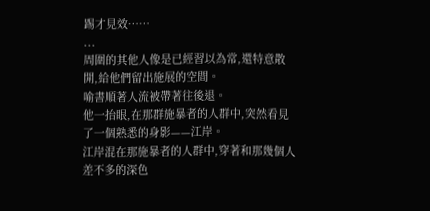踢才見效……
...
周圍的其他人像是已經習以為常,還特意散開,給他們留出施展的空間。
喻書順著人流被帶著往後退。
他一抬眼,在那群施暴者的人群中,突然看見了一個熟悉的身影——江岸。
江岸混在那施暴者的人群中,穿著和那幾個人差不多的深色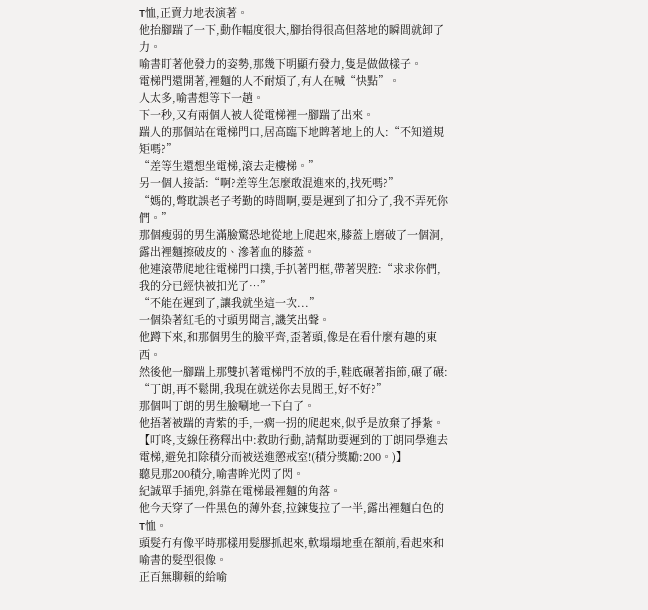T恤,正賣力地表演著。
他抬腳踹了一下,動作幅度很大,腳抬得很高但落地的瞬間就卸了力。
喻書盯著他發力的姿勢,那幾下明顯冇發力,隻是做做樣子。
電梯門還開著,裡麵的人不耐煩了,有人在喊“快點”。
人太多,喻書想等下一趟。
下一秒,又有兩個人被人從電梯裡一腳踹了出來。
踹人的那個站在電梯門口,居高臨下地睥著地上的人:“不知道規矩嗎?”
“差等生還想坐電梯,滾去走樓梯。”
另一個人接話:“啊?差等生怎麼敢混進來的,找死嗎?”
“媽的,彆耽誤老子考勤的時間啊,要是遲到了扣分了,我不弄死你們。”
那個瘦弱的男生滿臉驚恐地從地上爬起來,膝蓋上磨破了一個洞,露出裡麵擦破皮的、滲著血的膝蓋。
他連滾帶爬地往電梯門口撲,手扒著門框,帶著哭腔:“求求你們,我的分已經快被扣光了…”
“不能在遲到了,讓我就坐這一次...”
一個染著紅毛的寸頭男聞言,譏笑出聲。
他蹲下來,和那個男生的臉平齊,歪著頭,像是在看什麼有趣的東西。
然後他一腳踹上那雙扒著電梯門不放的手,鞋底碾著指節,碾了碾:
“丁朗,再不鬆開,我現在就送你去見閻王,好不好?”
那個叫丁朗的男生臉唰地一下白了。
他捂著被踹的青紫的手,一瘸一拐的爬起來,似乎是放棄了掙紮。
【叮咚,支線任務釋出中:救助行動,請幫助要遲到的丁朗同學進去電梯,避免扣除積分而被送進懲戒室!(積分獎勵:200。)】
聽見那200積分,喻書眸光閃了閃。
紀誠單手插兜,斜靠在電梯最裡麵的角落。
他今天穿了一件黑色的薄外套,拉鍊隻拉了一半,露出裡麵白色的T恤。
頭髮冇有像平時那樣用髮膠抓起來,軟塌塌地垂在額前,看起來和喻書的髮型很像。
正百無聊賴的給喻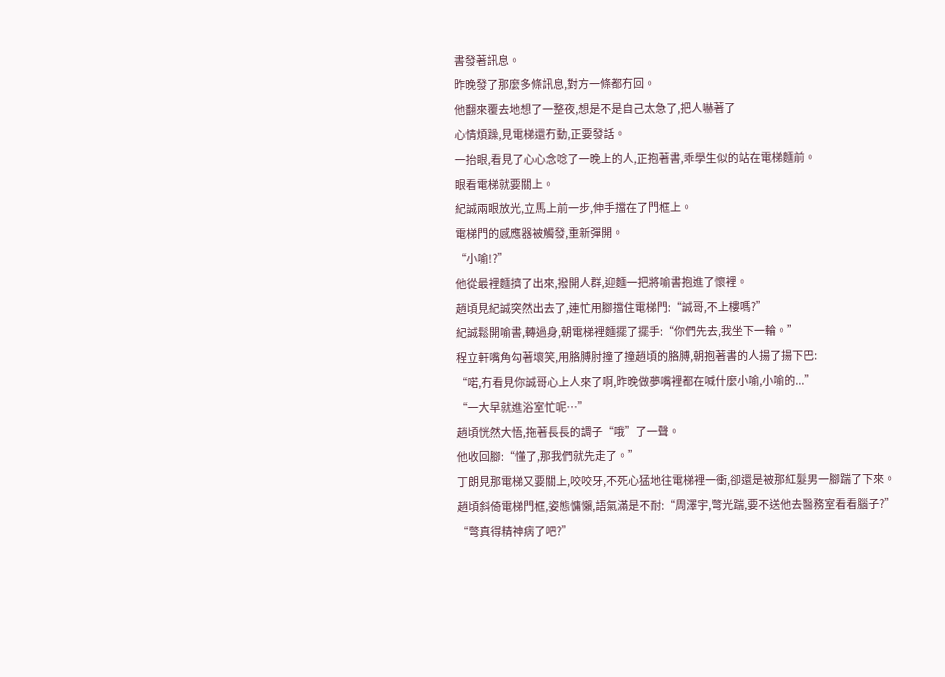書發著訊息。
昨晚發了那麼多條訊息,對方一條都冇回。
他翻來覆去地想了一整夜,想是不是自己太急了,把人嚇著了
心情煩躁,見電梯還冇動,正要發話。
一抬眼,看見了心心念唸了一晚上的人,正抱著書,乖學生似的站在電梯麵前。
眼看電梯就要關上。
紀誠兩眼放光,立馬上前一步,伸手擋在了門框上。
電梯門的感應器被觸發,重新彈開。
“小喻!?”
他從最裡麵擠了出來,撥開人群,迎麵一把將喻書抱進了懷裡。
趙頃見紀誠突然出去了,連忙用腳擋住電梯門:“誠哥,不上樓嗎?”
紀誠鬆開喻書,轉過身,朝電梯裡麵擺了擺手:“你們先去,我坐下一輪。”
程立軒嘴角勾著壞笑,用胳膊肘撞了撞趙頃的胳膊,朝抱著書的人揚了揚下巴:
“喏,冇看見你誠哥心上人來了啊,昨晚做夢嘴裡都在喊什麼小喻,小喻的...”
“一大早就進浴室忙呢…”
趙頃恍然大悟,拖著長長的調子“哦”了一聲。
他收回腳:“懂了,那我們就先走了。”
丁朗見那電梯又要關上,咬咬牙,不死心猛地往電梯裡一衝,卻還是被那紅髮男一腳踹了下來。
趙頃斜倚電梯門框,姿態慵懶,語氣滿是不耐:“周澤宇,彆光踹,要不送他去醫務室看看腦子?”
“彆真得精神病了吧?”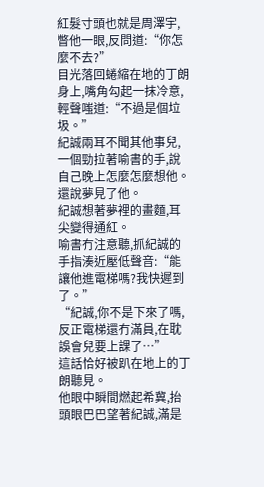紅髮寸頭也就是周澤宇,瞥他一眼,反問道:“你怎麼不去?”
目光落回蜷縮在地的丁朗身上,嘴角勾起一抹冷意,輕聲嗤道:“不過是個垃圾。”
紀誠兩耳不聞其他事兒,一個勁拉著喻書的手,說自己晚上怎麼怎麼想他。
還說夢見了他。
紀誠想著夢裡的畫麵,耳尖變得通紅。
喻書冇注意聽,抓紀誠的手指湊近壓低聲音:“能讓他進電梯嗎?我快遲到了。”
“紀誠,你不是下來了嗎,反正電梯還冇滿員,在耽誤會兒要上課了…”
這話恰好被趴在地上的丁朗聽見。
他眼中瞬間燃起希冀,抬頭眼巴巴望著紀誠,滿是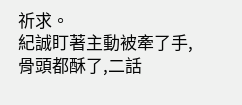祈求。
紀誠盯著主動被牽了手,骨頭都酥了,二話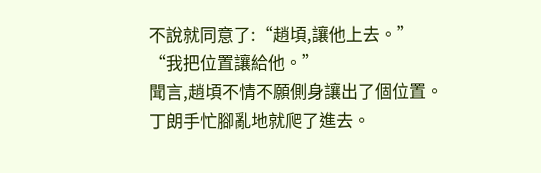不說就同意了:“趙頃,讓他上去。”
“我把位置讓給他。”
聞言,趙頃不情不願側身讓出了個位置。
丁朗手忙腳亂地就爬了進去。